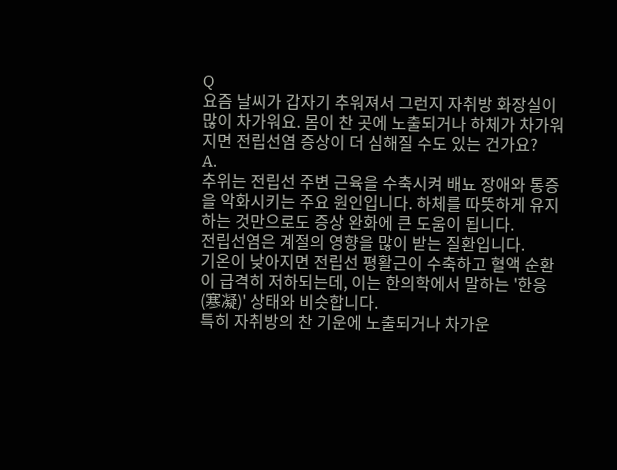Q
요즘 날씨가 갑자기 추워져서 그런지 자취방 화장실이 많이 차가워요. 몸이 찬 곳에 노출되거나 하체가 차가워지면 전립선염 증상이 더 심해질 수도 있는 건가요?
A.
추위는 전립선 주변 근육을 수축시켜 배뇨 장애와 통증을 악화시키는 주요 원인입니다. 하체를 따뜻하게 유지하는 것만으로도 증상 완화에 큰 도움이 됩니다.
전립선염은 계절의 영향을 많이 받는 질환입니다.
기온이 낮아지면 전립선 평활근이 수축하고 혈액 순환이 급격히 저하되는데, 이는 한의학에서 말하는 '한응(寒凝)' 상태와 비슷합니다.
특히 자취방의 찬 기운에 노출되거나 차가운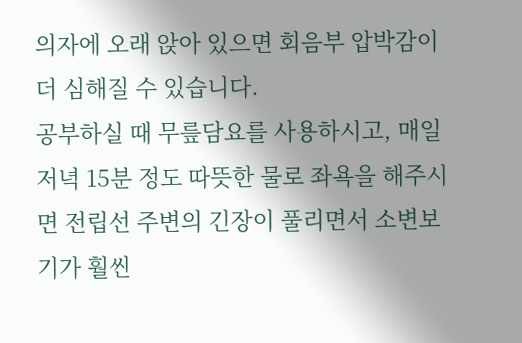의자에 오래 앉아 있으면 회음부 압박감이 더 심해질 수 있습니다.
공부하실 때 무릎담요를 사용하시고, 매일 저녁 15분 정도 따뜻한 물로 좌욕을 해주시면 전립선 주변의 긴장이 풀리면서 소변보기가 훨씬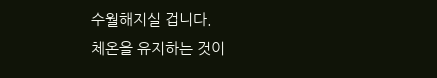수월해지실 겁니다.
체온을 유지하는 것이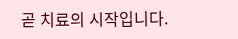곧 치료의 시작입니다.